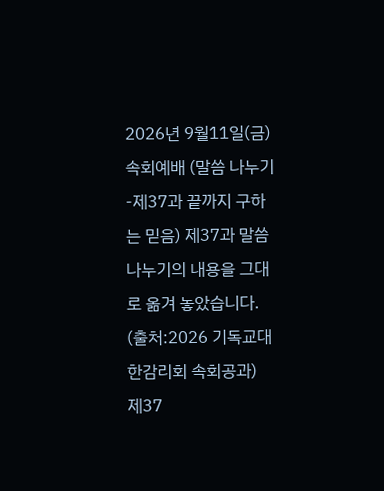2026년 9월11일(금) 속회예배 (말씀 나누기-제37과 끝까지 구하는 믿음) 제37과 말씀나누기의 내용을 그대로 옮겨 놓았습니다. (출처:2026 기독교대한감리회 속회공과)
제37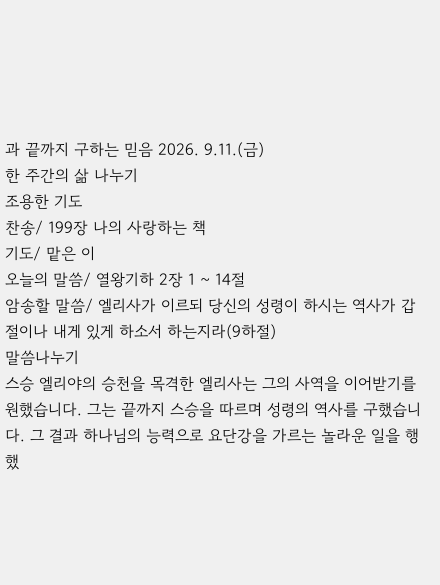과 끝까지 구하는 믿음 2026. 9.11.(금)
한 주간의 삶 나누기
조용한 기도
찬송/ 199장 나의 사랑하는 책
기도/ 맡은 이
오늘의 말씀/ 열왕기하 2장 1 ~ 14절
암송할 말씀/ 엘리사가 이르되 당신의 성령이 하시는 역사가 갑절이나 내게 있게 하소서 하는지라(9하절)
말씀나누기
스승 엘리야의 승천을 목격한 엘리사는 그의 사역을 이어받기를 원했습니다. 그는 끝까지 스승을 따르며 성령의 역사를 구했습니다. 그 결과 하나님의 능력으로 요단강을 가르는 놀라운 일을 행했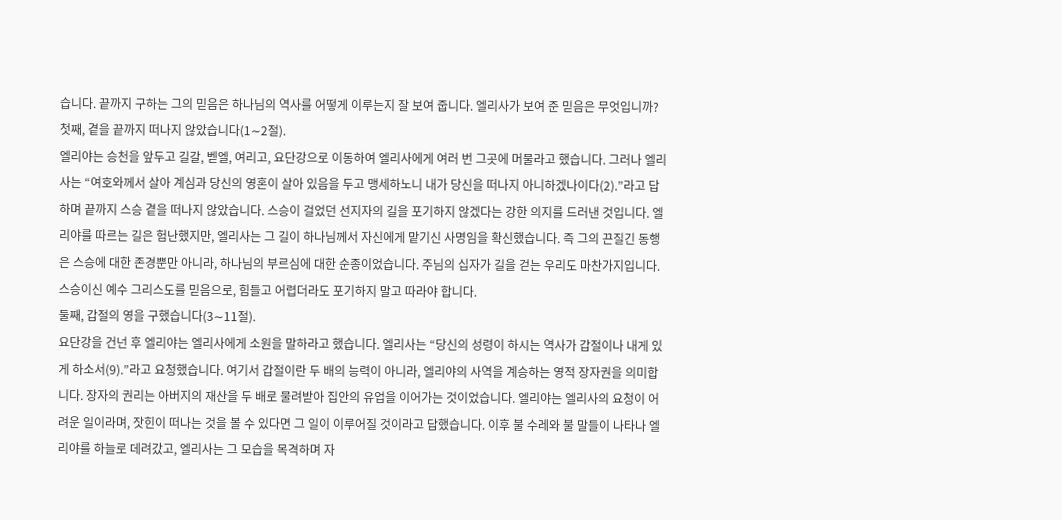습니다. 끝까지 구하는 그의 믿음은 하나님의 역사를 어떻게 이루는지 잘 보여 줍니다. 엘리사가 보여 준 믿음은 무엇입니까?
첫째, 곁을 끝까지 떠나지 않았습니다(1∼2절).
엘리야는 승천을 앞두고 길갈, 벧엘, 여리고, 요단강으로 이동하여 엘리사에게 여러 번 그곳에 머물라고 했습니다. 그러나 엘리사는 “여호와께서 살아 계심과 당신의 영혼이 살아 있음을 두고 맹세하노니 내가 당신을 떠나지 아니하겠나이다(2).”라고 답하며 끝까지 스승 곁을 떠나지 않았습니다. 스승이 걸었던 선지자의 길을 포기하지 않겠다는 강한 의지를 드러낸 것입니다. 엘리야를 따르는 길은 험난했지만, 엘리사는 그 길이 하나님께서 자신에게 맡기신 사명임을 확신했습니다. 즉 그의 끈질긴 동행은 스승에 대한 존경뿐만 아니라, 하나님의 부르심에 대한 순종이었습니다. 주님의 십자가 길을 걷는 우리도 마찬가지입니다. 스승이신 예수 그리스도를 믿음으로, 힘들고 어렵더라도 포기하지 말고 따라야 합니다.
둘째, 갑절의 영을 구했습니다(3∼11절).
요단강을 건넌 후 엘리야는 엘리사에게 소원을 말하라고 했습니다. 엘리사는 “당신의 성령이 하시는 역사가 갑절이나 내게 있게 하소서(9).”라고 요청했습니다. 여기서 갑절이란 두 배의 능력이 아니라, 엘리야의 사역을 계승하는 영적 장자권을 의미합니다. 장자의 권리는 아버지의 재산을 두 배로 물려받아 집안의 유업을 이어가는 것이었습니다. 엘리야는 엘리사의 요청이 어려운 일이라며, 잣힌이 떠나는 것을 볼 수 있다면 그 일이 이루어질 것이라고 답했습니다. 이후 불 수레와 불 말들이 나타나 엘리야를 하늘로 데려갔고, 엘리사는 그 모습을 목격하며 자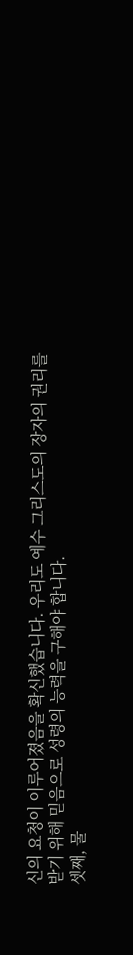신의 요청이 이루어졌음을 확신했습니다. 우리도 예수 그리스도의 장자의 권리를 받기 위해 믿음으로 성령의 능력을 구해야 합니다.
셋째, 물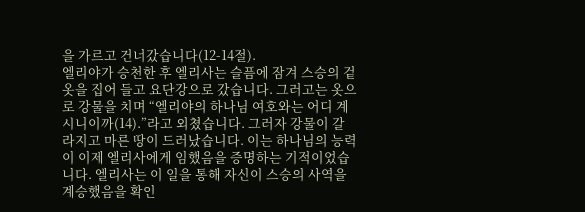을 가르고 건너갔습니다(12-14절).
엘리야가 승천한 후 엘리사는 슬픔에 잠겨 스승의 겉옷을 집어 들고 요단강으로 갔습니다. 그러고는 옷으로 강물을 치며 “엘리야의 하나님 여호와는 어디 계시니이까(14).”라고 외쳤습니다. 그러자 강물이 갈라지고 마른 땅이 드러났습니다. 이는 하나님의 능력이 이제 엘리사에게 임했음을 증명하는 기적이었습니다. 엘리사는 이 일을 통해 자신이 스승의 사역을 계승했음을 확인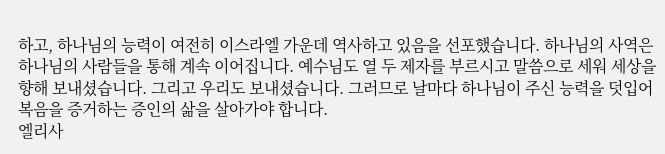하고, 하나님의 능력이 여전히 이스라엘 가운데 역사하고 있음을 선포했습니다. 하나님의 사역은 하나님의 사람들을 통해 계속 이어집니다. 예수님도 열 두 제자를 부르시고 말씀으로 세워 세상을 향해 보내셨습니다. 그리고 우리도 보내셨습니다. 그러므로 날마다 하나님이 주신 능력을 덧입어 복음을 증거하는 증인의 삶을 살아가야 합니다.
엘리사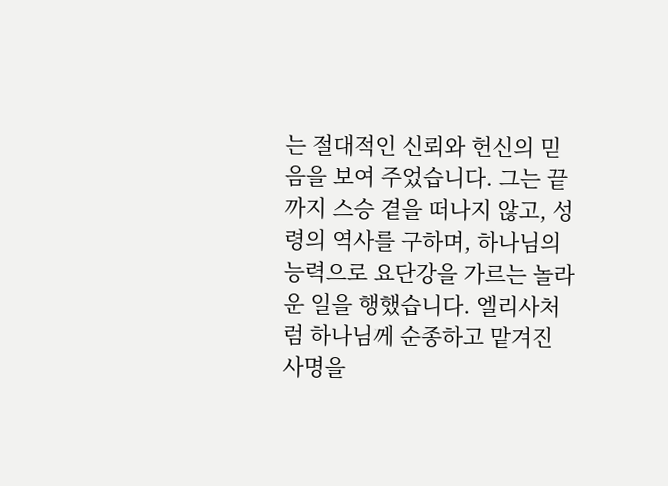는 절대적인 신뢰와 헌신의 믿음을 보여 주었습니다. 그는 끝까지 스승 곁을 떠나지 않고, 성령의 역사를 구하며, 하나님의 능력으로 요단강을 가르는 놀라운 일을 행했습니다. 엘리사처럼 하나님께 순종하고 맡겨진 사명을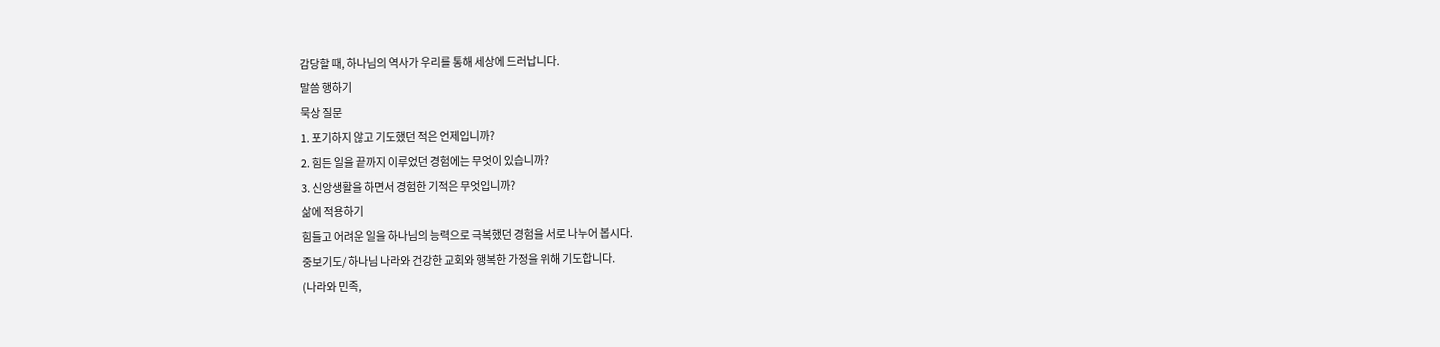감당할 때, 하나님의 역사가 우리를 통해 세상에 드러납니다.
말씀 행하기
묵상 질문
1. 포기하지 않고 기도했던 적은 언제입니까?
2. 힘든 일을 끝까지 이루었던 경험에는 무엇이 있습니까?
3. 신앙생활을 하면서 경험한 기적은 무엇입니까?
삶에 적용하기
힘들고 어려운 일을 하나님의 능력으로 극복했던 경험을 서로 나누어 봅시다.
중보기도/ 하나님 나라와 건강한 교회와 행복한 가정을 위해 기도합니다.
(나라와 민족,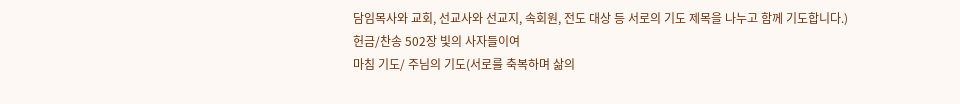담임목사와 교회, 선교사와 선교지, 속회원, 전도 대상 등 서로의 기도 제목을 나누고 함께 기도합니다.)
헌금/찬송 502장 빛의 사자들이여
마침 기도/ 주님의 기도(서로를 축복하며 삶의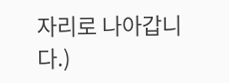자리로 나아갑니다.)